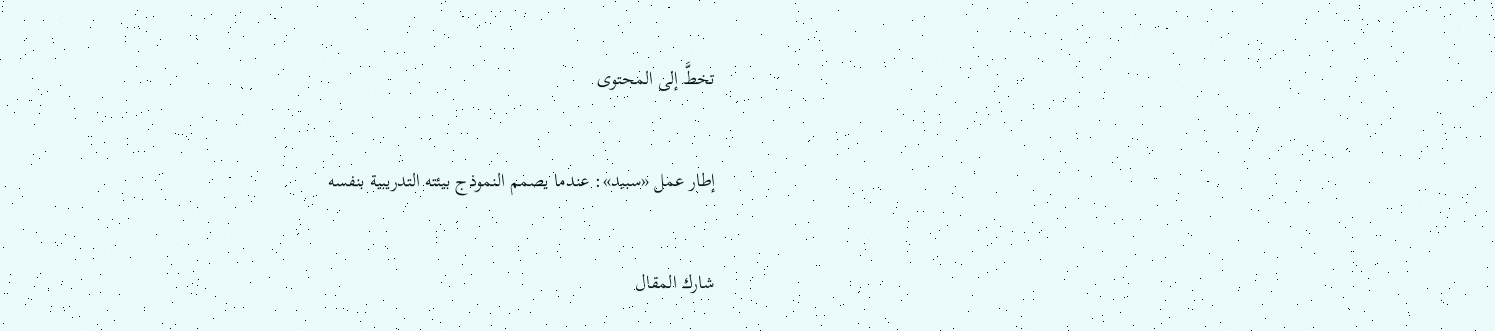تخطَّ إلى المحتوى

إطار عمل «سبيد»: عندما يصمم النموذج بيئته التدريبية بنفسه

شارك المقال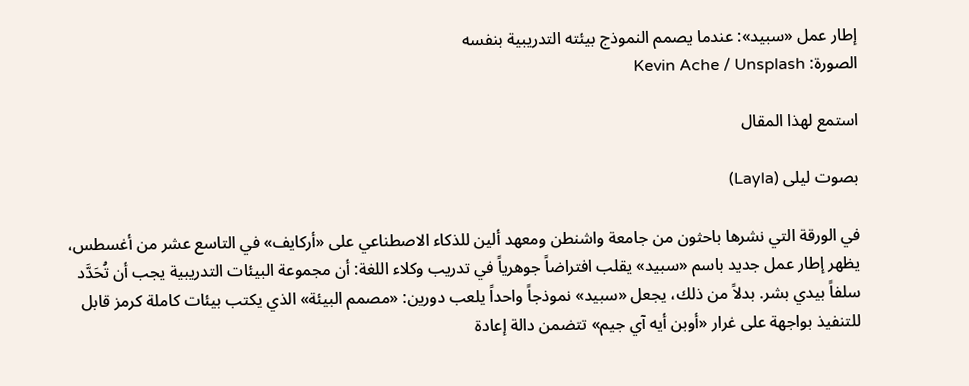إطار عمل «سبيد»: عندما يصمم النموذج بيئته التدريبية بنفسه
الصورة: Kevin Ache / Unsplash

استمع لهذا المقال

بصوت ليلى (Layla)

في الورقة التي نشرها باحثون من جامعة واشنطن ومعهد ألين للذكاء الاصطناعي على «أركايف» في التاسع عشر من أغسطس، يظهر إطار عمل جديد باسم «سبيد» يقلب افتراضاً جوهرياً في تدريب وكلاء اللغة: أن مجموعة البيئات التدريبية يجب أن تُحَدَّد سلفاً بيدي بشر. بدلاً من ذلك، يجعل «سبيد» نموذجاً واحداً يلعب دورين: «مصمم البيئة» الذي يكتب بيئات كاملة كرمز قابل للتنفيذ بواجهة على غرار «أوبن أيه آي جيم» تتضمن دالة إعادة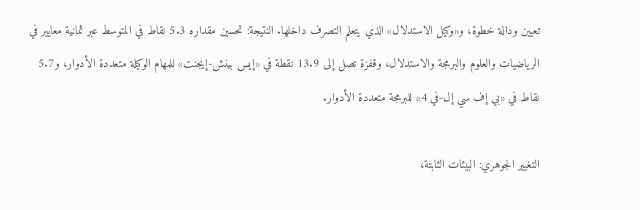تعيين ودالة خطوة، و«وكيل الاستدلال» الذي يتعلم التصرف داخلها. النتيجة: تحسين مقداره 5.3 نقاط في المتوسط عبر ثمانية معايير في الرياضيات والعلوم والبرمجة والاستدلال، وقفزة تصل إلى 13.9 نقطة في «إيس بينش-إيجنت» للمهام الوكيلة متعددة الأدوار، و5.7 نقاط في «بي إف سي إل-في 4» للبرمجة متعددة الأدوار.

التغيير الجوهري: البيئات الثابتة،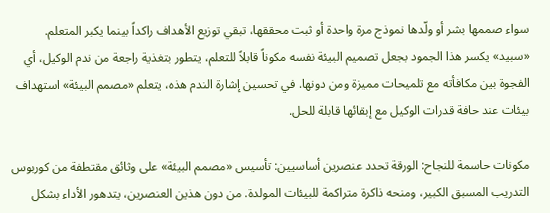سواء صممها بشر أو ولّدها نموذج مرة واحدة أو ثبت محققها، تبقي توزيع الأهداف راكداً بينما يكبر المتعلم. «سبيد» يكسر هذا الجمود بجعل تصميم البيئة نفسه مكوناً قابلاً للتعلم، يتطور بتغذية راجعة من ندم الوكيل، أي الفجوة بين مكافأته مع تلميحات مميزة ومن دونها. في تحسين إشارة الندم هذه، يتعلم «مصمم البيئة» استهداف بيئات عند حافة قدرات الوكيل مع إبقائها قابلة للحل.

مكونات حاسمة للنجاح: الورقة تحدد عنصرين أساسيين: تأسيس «مصمم البيئة» على وثائق مقتطفة من كوربوس التدريب المسبق الكبير، ومنحه ذاكرة متراكمة للبيئات المولدة. من دون هذين العنصرين، يتدهور الأداء بشكل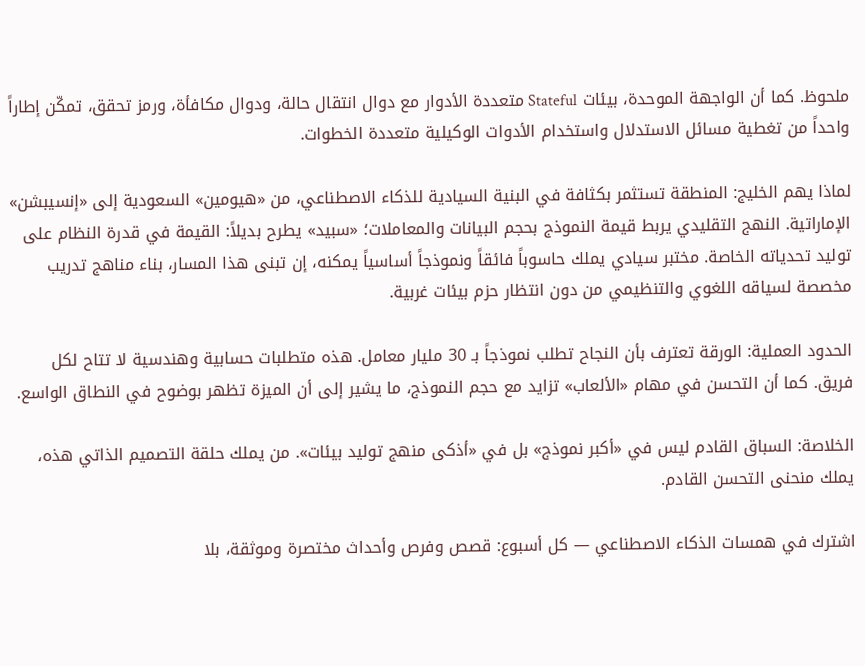ملحوظ. كما أن الواجهة الموحدة، بيئات Stateful متعددة الأدوار مع دوال انتقال حالة، ودوال مكافأة، ورمز تحقق، تمكّن إطاراً واحداً من تغطية مسائل الاستدلال واستخدام الأدوات الوكيلية متعددة الخطوات.

لماذا يهم الخليج: المنطقة تستثمر بكثافة في البنية السيادية للذكاء الاصطناعي، من «هيومين» السعودية إلى «إنسيبشن» الإماراتية. النهج التقليدي يربط قيمة النموذج بحجم البيانات والمعاملات؛ «سبيد» يطرح بديلاً: القيمة في قدرة النظام على توليد تحدياته الخاصة. مختبر سيادي يملك حاسوباً فائقاً ونموذجاً أساسياً يمكنه، إن تبنى هذا المسار، بناء مناهج تدريب مخصصة لسياقه اللغوي والتنظيمي من دون انتظار حزم بيئات غربية.

الحدود العملية: الورقة تعترف بأن النجاح تطلب نموذجاً بـ 30 مليار معامل. هذه متطلبات حسابية وهندسية لا تتاح لكل فريق. كما أن التحسن في مهام «الألعاب» تزايد مع حجم النموذج، ما يشير إلى أن الميزة تظهر بوضوح في النطاق الواسع.

الخلاصة: السباق القادم ليس في «أكبر نموذج» بل في «أذكى منهج توليد بيئات». من يملك حلقة التصميم الذاتي هذه، يملك منحنى التحسن القادم.

اشترك في همسات الذكاء الاصطناعي — كل أسبوع: قصص وفرص وأحداث مختصرة وموثقة، بلا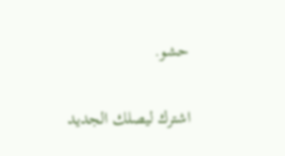حشو.

اشترك ليصلك الجديد